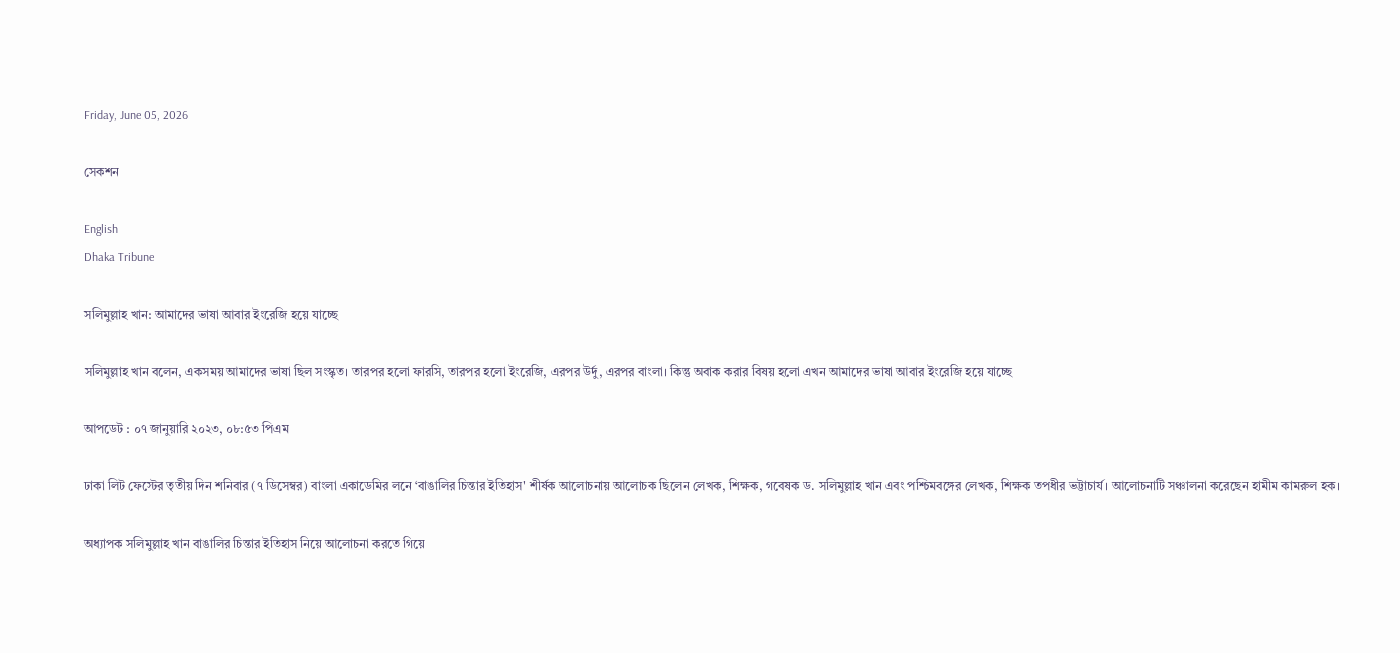Friday, June 05, 2026

সেকশন

English
Dhaka Tribune

সলিমুল্লাহ খান: আমাদের ভাষা আবার ইংরেজি হয়ে যাচ্ছে

সলিমুল্লাহ খান বলেন, একসময় আমাদের ভাষা ছিল সংস্কৃত। তারপর হলো ফারসি, তারপর হলো ইংরেজি, এরপর উর্দু, এরপর বাংলা। কিন্তু অবাক করার বিষয় হলো এখন আমাদের ভাষা আবার ইংরেজি হয়ে যাচ্ছে

আপডেট : ০৭ জানুয়ারি ২০২৩, ০৮:৫৩ পিএম

ঢাকা লিট ফেস্টের তৃতীয় দিন শনিবার (৭ ডিসেম্বর) বাংলা একাডেমির লনে ‘বাঙালির চিন্তার ইতিহাস' শীর্ষক আলোচনায় আলোচক ছিলেন লেখক, শিক্ষক, গবেষক ড. সলিমুল্লাহ খান এবং পশ্চিমবঙ্গের লেখক, শিক্ষক তপধীর ভট্টাচার্য। আলোচনাটি সঞ্চালনা করেছেন হামীম কামরুল হক।

অধ্যাপক সলিমুল্লাহ খান বাঙালির চিন্তার ইতিহাস নিয়ে আলোচনা করতে গিয়ে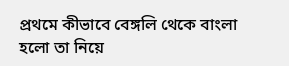প্রথমে কীভাবে বেঙ্গলি থেকে বাংলা হলো তা নিয়ে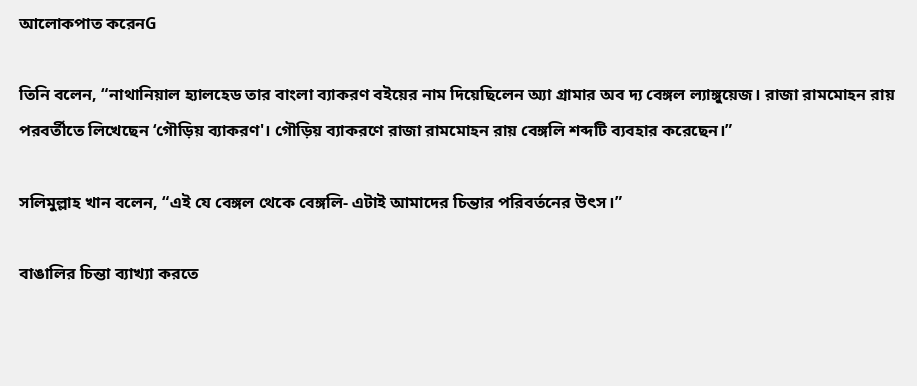আলোকপাত করেনG

তিনি বলেন, “নাথানিয়াল হ্যালহেড তার বাংলা ব্যাকরণ বইয়ের নাম দিয়েছিলেন অ্যা গ্রামার অব দ্য বেঙ্গল ল্যাঙ্গুয়েজ। রাজা রামমোহন রায় পরবর্তীতে লিখেছেন ‘গৌড়িয় ব্যাকরণ'। গৌড়িয় ব্যাকরণে রাজা রামমোহন রায় বেঙ্গলি শব্দটি ব্যবহার করেছেন।”

সলিমুল্লাহ খান বলেন, “এই যে বেঙ্গল থেকে বেঙ্গলি- এটাই আমাদের চিন্তার পরিবর্তনের উৎস।”

বাঙালির চিন্তা ব্যাখ্যা করতে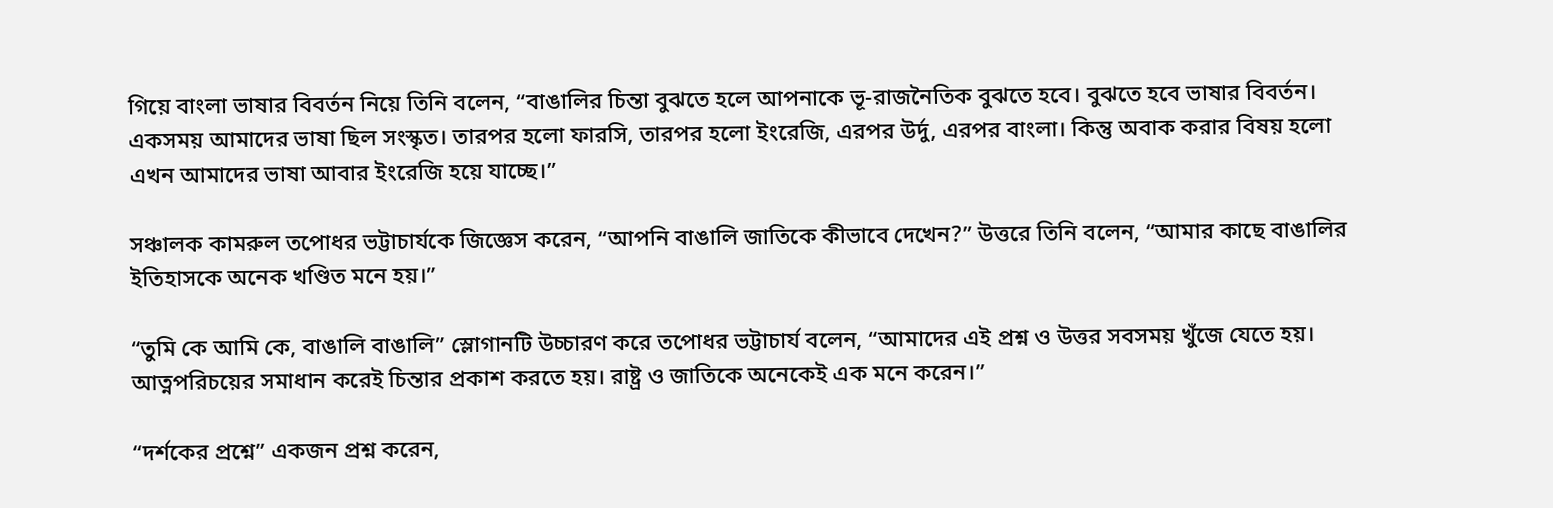গিয়ে বাংলা ভাষার বিবর্তন নিয়ে তিনি বলেন, “বাঙালির চিন্তা বুঝতে হলে আপনাকে ভূ-রাজনৈতিক বুঝতে হবে। বুঝতে হবে ভাষার বিবর্তন। একসময় আমাদের ভাষা ছিল সংস্কৃত। তারপর হলো ফারসি, তারপর হলো ইংরেজি, এরপর উর্দু, এরপর বাংলা। কিন্তু অবাক করার বিষয় হলো এখন আমাদের ভাষা আবার ইংরেজি হয়ে যাচ্ছে।”

সঞ্চালক কামরুল তপোধর ভট্টাচার্যকে জিজ্ঞেস করেন, “আপনি বাঙালি জাতিকে কীভাবে দেখেন?” উত্তরে তিনি বলেন, “আমার কাছে বাঙালির ইতিহাসকে অনেক খণ্ডিত মনে হয়।”

“তুমি কে আমি কে, বাঙালি বাঙালি” স্লোগানটি উচ্চারণ করে তপোধর ভট্টাচার্য বলেন, “আমাদের এই প্রশ্ন ও উত্তর সবসময় খুঁজে যেতে হয়। আত্নপরিচয়ের সমাধান করেই চিন্তার প্রকাশ করতে হয়। রাষ্ট্র ও জাতিকে অনেকেই এক মনে করেন।”

“দর্শকের প্রশ্নে” একজন প্রশ্ন করেন,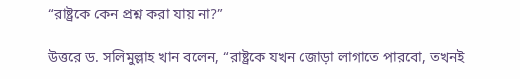“রাষ্ট্রকে কেন প্রশ্ন করা যায় না?”

উত্তরে ড. সলিমুল্লাহ খান বলেন, “রাষ্ট্রকে যখন জোড়া লাগাতে পারবো, তখনই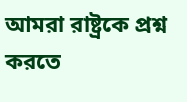আমরা রাষ্ট্রকে প্রশ্ন করতে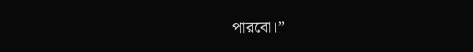পারবো।”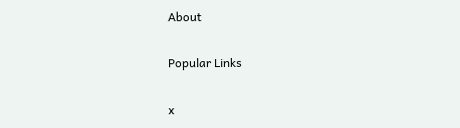About

Popular Links

x